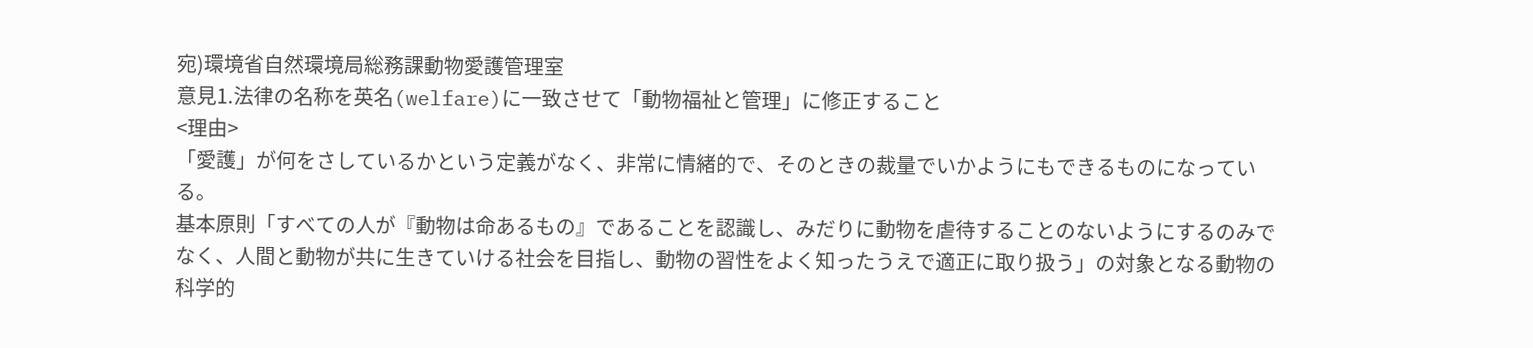宛)環境省自然環境局総務課動物愛護管理室
意見1.法律の名称を英名(welfare)に一致させて「動物福祉と管理」に修正すること
<理由>
「愛護」が何をさしているかという定義がなく、非常に情緒的で、そのときの裁量でいかようにもできるものになっている。
基本原則「すべての人が『動物は命あるもの』であることを認識し、みだりに動物を虐待することのないようにするのみでなく、人間と動物が共に生きていける社会を目指し、動物の習性をよく知ったうえで適正に取り扱う」の対象となる動物の科学的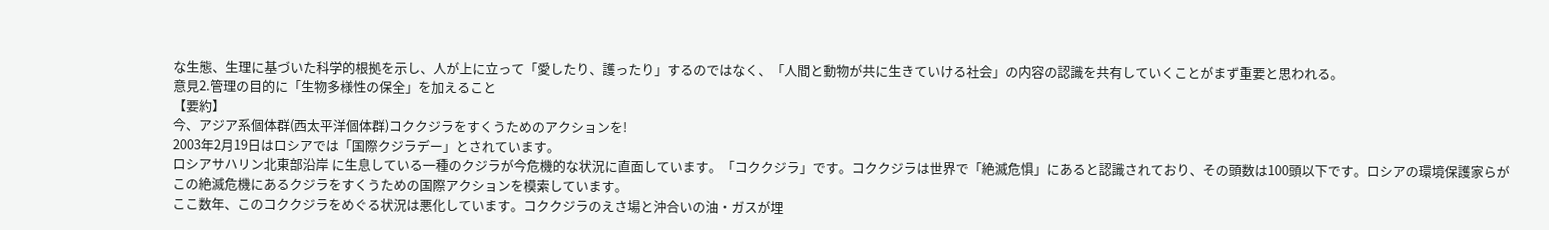な生態、生理に基づいた科学的根拠を示し、人が上に立って「愛したり、護ったり」するのではなく、「人間と動物が共に生きていける社会」の内容の認識を共有していくことがまず重要と思われる。
意見2.管理の目的に「生物多様性の保全」を加えること
【要約】
今、アジア系個体群(西太平洋個体群)コククジラをすくうためのアクションを!
2003年2月19日はロシアでは「国際クジラデー」とされています。
ロシアサハリン北東部沿岸 に生息している一種のクジラが今危機的な状況に直面しています。「コククジラ」です。コククジラは世界で「絶滅危惧」にあると認識されており、その頭数は100頭以下です。ロシアの環境保護家らがこの絶滅危機にあるクジラをすくうための国際アクションを模索しています。
ここ数年、このコククジラをめぐる状況は悪化しています。コククジラのえさ場と沖合いの油・ガスが埋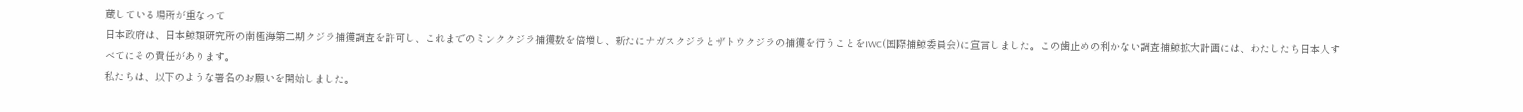蔵している場所が重なって
日本政府は、日本鯨類研究所の南極海第二期クジラ捕獲調査を許可し、これまでのミンククジラ捕獲数を倍増し、新たにナガスクジラとザトウクジラの捕獲を行うことをIWC(国際捕鯨委員会)に宣言しました。この歯止めの利かない調査捕鯨拡大計画には、わたしたち日本人すべてにその責任があります。
私たちは、以下のような署名のお願いを開始しました。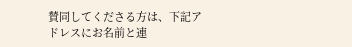賛同してくださる方は、下記アドレスにお名前と連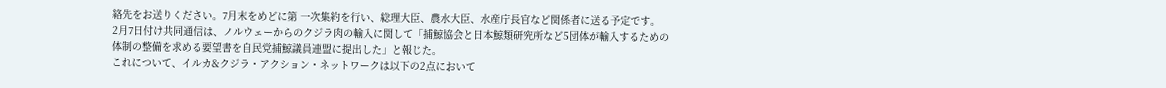絡先をお送りください。7月末をめどに第 一次集約を行い、総理大臣、農水大臣、水産庁長官など関係者に送る予定です。
2月7日付け共同通信は、ノルウェーからのクジラ肉の輸入に関して「捕鯨協会と日本鯨類研究所など5団体が輸入するための体制の整備を求める要望書を自民党捕鯨議員連盟に提出した」と報じた。
これについて、イルカ&クジラ・アクション・ネットワークは以下の2点において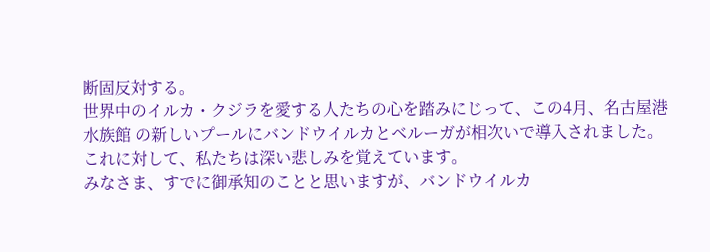断固反対する。
世界中のイルカ・クジラを愛する人たちの心を踏みにじって、この4月、名古屋港水族館 の新しいプールにバンドウイルカとベルーガが相次いで導入されました。これに対して、私たちは深い悲しみを覚えています。
みなさま、すでに御承知のことと思いますが、バンドウイルカ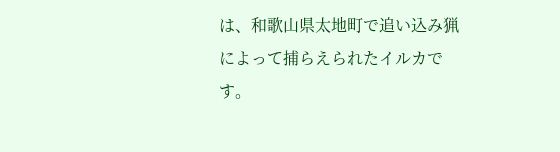は、和歌山県太地町で追い込み猟によって捕らえられたイルカです。